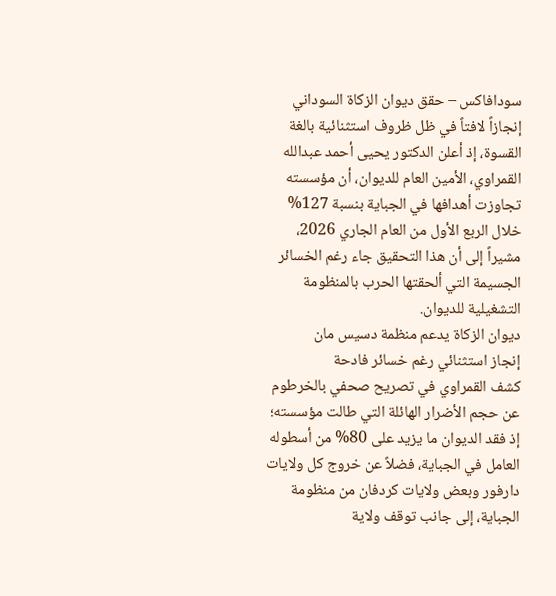سودافاكس – حقق ديوان الزكاة السوداني إنجازاً لافتاً في ظل ظروف استثنائية بالغة القسوة، إذ أعلن الدكتور يحيى أحمد عبدالله القمراوي، الأمين العام للديوان، أن مؤسسته تجاوزت أهدافها في الجباية بنسبة 127% خلال الربع الأول من العام الجاري 2026، مشيراً إلى أن هذا التحقيق جاء رغم الخسائر الجسيمة التي ألحقتها الحرب بالمنظومة التشغيلية للديوان.
ديوان الزكاة يدعم منظمة دسيس مان
إنجاز استثنائي رغم خسائر فادحة
كشف القمراوي في تصريح صحفي بالخرطوم عن حجم الأضرار الهائلة التي طالت مؤسسته؛ إذ فقد الديوان ما يزيد على 80% من أسطوله العامل في الجباية، فضلاً عن خروج كل ولايات دارفور وبعض ولايات كردفان من منظومة الجباية، إلى جانب توقف ولاية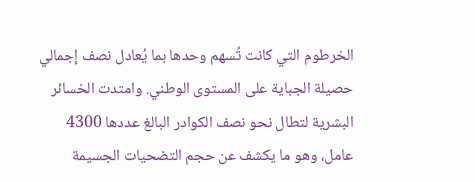الخرطوم التي كانت تُسهم وحدها بما يُعادل نصف إجمالي حصيلة الجباية على المستوى الوطني. وامتدت الخسائر البشرية لتطال نحو نصف الكوادر البالغ عددها 4300 عامل، وهو ما يكشف عن حجم التضحيات الجسيمة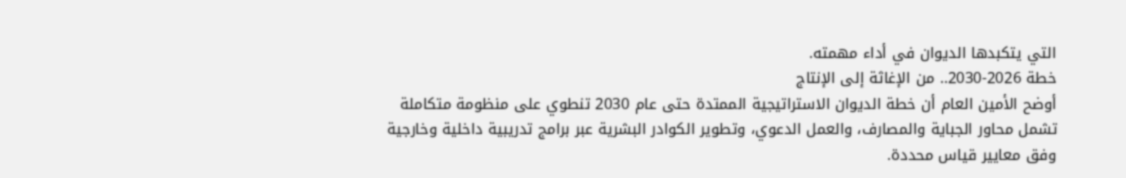التي يتكبدها الديوان في أداء مهمته.
خطة 2026-2030.. من الإغاثة إلى الإنتاج
أوضح الأمين العام أن خطة الديوان الاستراتيجية الممتدة حتى عام 2030 تنطوي على منظومة متكاملة تشمل محاور الجباية والمصارف، والعمل الدعوي، وتطوير الكوادر البشرية عبر برامج تدريبية داخلية وخارجية وفق معايير قياس محددة.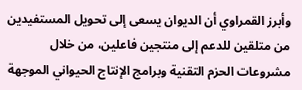وأبرز القمراوي أن الديوان يسعى إلى تحويل المستفيدين من متلقين للدعم إلى منتجين فاعلين، من خلال مشروعات الحزم التقنية وبرامج الإنتاج الحيواني الموجهة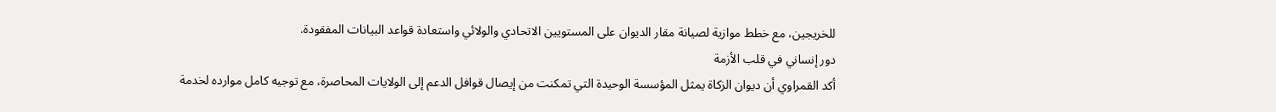للخريجين، مع خطط موازية لصيانة مقار الديوان على المستويين الاتحادي والولائي واستعادة قواعد البيانات المفقودة.
دور إنساني في قلب الأزمة
أكد القمراوي أن ديوان الزكاة يمثل المؤسسة الوحيدة التي تمكنت من إيصال قوافل الدعم إلى الولايات المحاصرة، مع توجيه كامل موارده لخدمة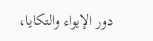دور الإيواء والتكايا،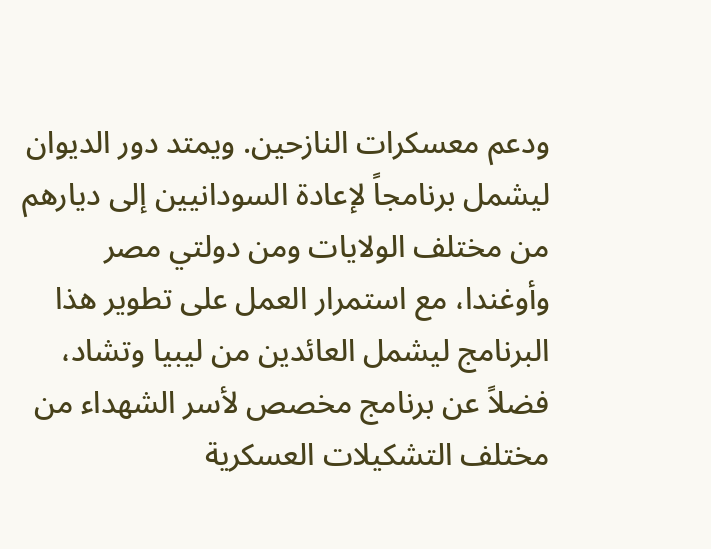ودعم معسكرات النازحين. ويمتد دور الديوان ليشمل برنامجاً لإعادة السودانيين إلى ديارهم من مختلف الولايات ومن دولتي مصر وأوغندا، مع استمرار العمل على تطوير هذا البرنامج ليشمل العائدين من ليبيا وتشاد، فضلاً عن برنامج مخصص لأسر الشهداء من مختلف التشكيلات العسكرية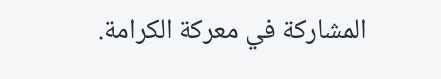المشاركة في معركة الكرامة.